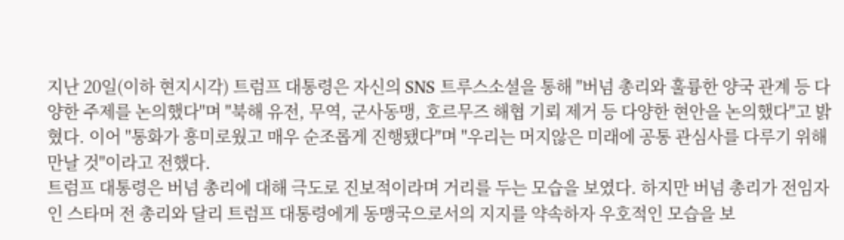지난 20일(이하 현지시각) 트럼프 대통령은 자신의 SNS 트루스소셜을 통해 "버넘 총리와 훌륭한 양국 관계 등 다양한 주제를 논의했다"며 "북해 유전, 무역, 군사동맹, 호르무즈 해협 기뢰 제거 등 다양한 현안을 논의했다"고 밝혔다. 이어 "통화가 흥미로웠고 매우 순조롭게 진행됐다"며 "우리는 머지않은 미래에 공통 관심사를 다루기 위해 만날 것"이라고 전했다.
트럼프 대통령은 버넘 총리에 대해 극도로 진보적이라며 거리를 두는 모습을 보였다. 하지만 버넘 총리가 전임자인 스타머 전 총리와 달리 트럼프 대통령에게 동맹국으로서의 지지를 약속하자 우호적인 모습을 보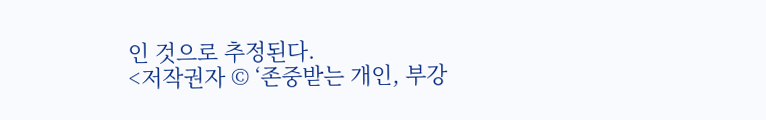인 것으로 추정된다.
<저작권자 © ‘존중받는 개인, 부강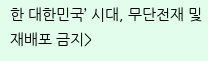한 대한민국’ 시대, 무단전재 및 재배포 금지>